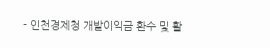- 인천경제청 개발이익금 환수 및 활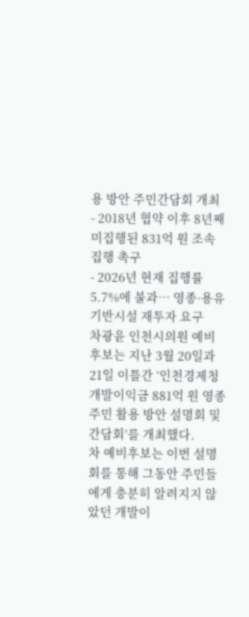용 방안 주민간담회 개최
- 2018년 협약 이후 8년째 미집행된 831억 원 조속 집행 촉구
- 2026년 현재 집행률 5.7%에 불과… 영종·용유 기반시설 재투자 요구
차광윤 인천시의원 예비후보는 지난 3월 20일과 21일 이틀간 ‘인천경제청 개발이익금 881억 원 영종 주민 활용 방안 설명회 및 간담회’를 개최했다.
차 예비후보는 이번 설명회를 통해 그동안 주민들에게 충분히 알려지지 않았던 개발이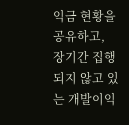익금 현황을 공유하고, 장기간 집행되지 않고 있는 개발이익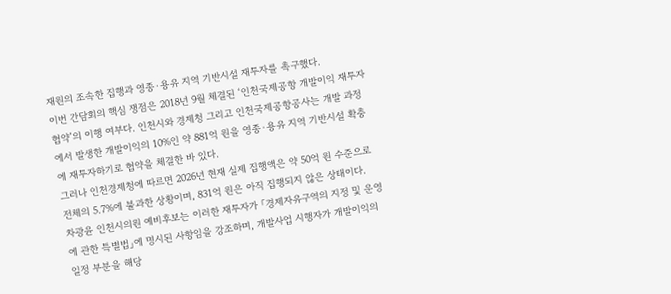재원의 조속한 집행과 영종·용유 지역 기반시설 재투자를 촉구했다.
이번 간담회의 핵심 쟁점은 2018년 9월 체결된 ‘인천국제공항 개발이익 재투자 협약’의 이행 여부다. 인천시와 경제청 그리고 인천국제공항공사는 개발 과정에서 발생한 개발이익의 10%인 약 881억 원을 영종·용유 지역 기반시설 확충에 재투자하기로 협약을 체결한 바 있다.
그러나 인천경제청에 따르면 2026년 현재 실제 집행액은 약 50억 원 수준으로 전체의 5.7%에 불과한 상황이며, 831억 원은 아직 집행되지 않은 상태이다.
차광윤 인천시의원 예비후보는 이러한 재투자가 「경제자유구역의 지정 및 운영에 관한 특별법」에 명시된 사항임을 강조하며, 개발사업 시행자가 개발이익의 일정 부분을 해당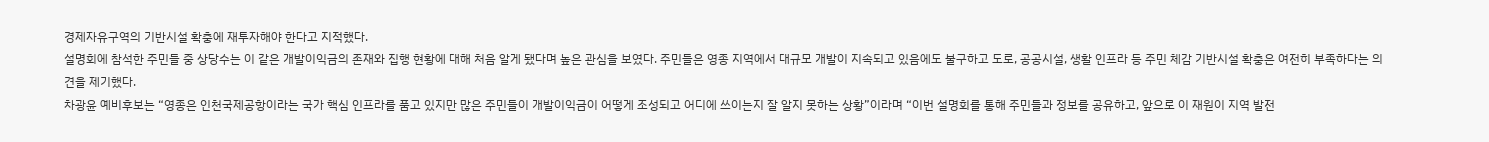경제자유구역의 기반시설 확충에 재투자해야 한다고 지적했다.
설명회에 참석한 주민들 중 상당수는 이 같은 개발이익금의 존재와 집행 현황에 대해 처음 알게 됐다며 높은 관심을 보였다. 주민들은 영종 지역에서 대규모 개발이 지속되고 있음에도 불구하고 도로, 공공시설, 생활 인프라 등 주민 체감 기반시설 확충은 여전히 부족하다는 의견을 제기했다.
차광윤 예비후보는 “영종은 인천국제공항이라는 국가 핵심 인프라를 품고 있지만 많은 주민들이 개발이익금이 어떻게 조성되고 어디에 쓰이는지 잘 알지 못하는 상황”이라며 “이번 설명회를 통해 주민들과 정보를 공유하고, 앞으로 이 재원이 지역 발전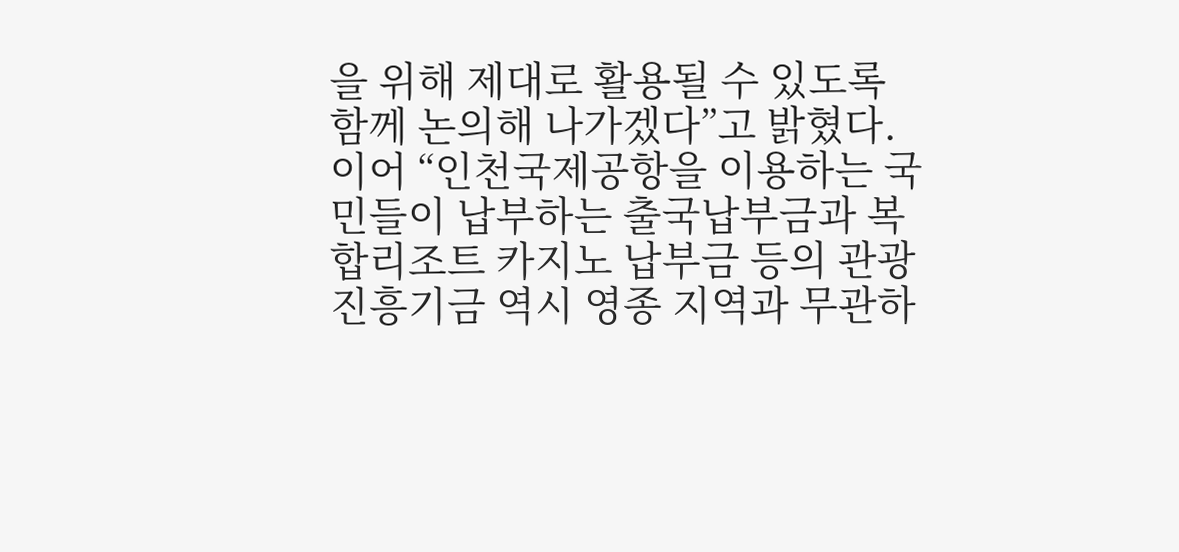을 위해 제대로 활용될 수 있도록 함께 논의해 나가겠다”고 밝혔다.
이어 “인천국제공항을 이용하는 국민들이 납부하는 출국납부금과 복합리조트 카지노 납부금 등의 관광진흥기금 역시 영종 지역과 무관하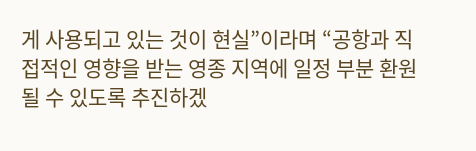게 사용되고 있는 것이 현실”이라며 “공항과 직접적인 영향을 받는 영종 지역에 일정 부분 환원될 수 있도록 추진하겠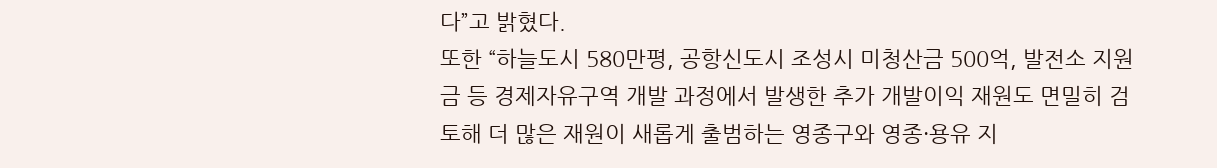다”고 밝혔다.
또한 “하늘도시 580만평, 공항신도시 조성시 미청산금 500억, 발전소 지원금 등 경제자유구역 개발 과정에서 발생한 추가 개발이익 재원도 면밀히 검토해 더 많은 재원이 새롭게 출범하는 영종구와 영종·용유 지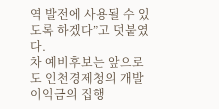역 발전에 사용될 수 있도록 하겠다”고 덧붙였다.
차 예비후보는 앞으로도 인천경제청의 개발이익금의 집행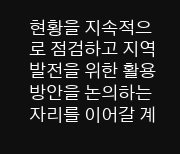현황을 지속적으로 점검하고 지역 발전을 위한 활용 방안을 논의하는 자리를 이어갈 계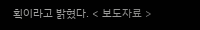획이라고 밝혔다. < 보도자료 >